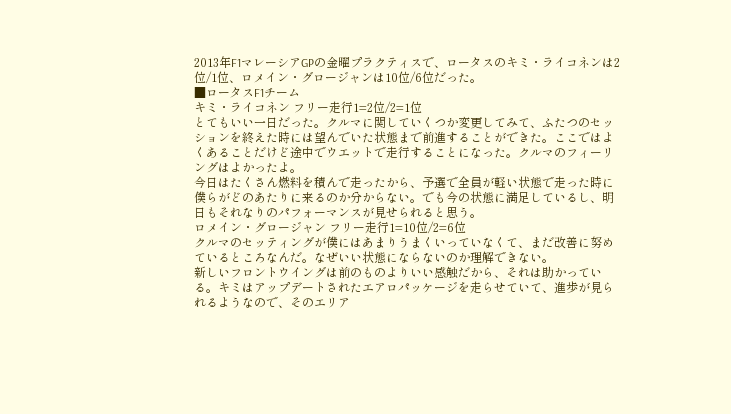2013年F1マレーシアGPの金曜プラクティスで、ロータスのキミ・ライコネンは2位/1位、ロメイン・グロージャンは10位/6位だった。
■ロータスF1チーム
キミ・ライコネン フリー走行1=2位/2=1位
とてもいい一日だった。クルマに関していくつか変更してみて、ふたつのセッションを終えた時には望んでいた状態まで前進することができた。ここではよくあることだけど途中でウエットで走行することになった。クルマのフィーリングはよかったよ。
今日はたくさん燃料を積んで走ったから、予選で全員が軽い状態で走った時に僕らがどのあたりに来るのか分からない。でも今の状態に満足しているし、明日もそれなりのパフォーマンスが見せられると思う。
ロメイン・グロージャン フリー走行1=10位/2=6位
クルマのセッティングが僕にはあまりうまくいっていなくて、まだ改善に努めているところなんだ。なぜいい状態にならないのか理解できない。
新しいフロントウイングは前のものよりいい感触だから、それは助かっている。キミはアップデートされたエアロパッケージを走らせていて、進歩が見られるようなので、そのエリア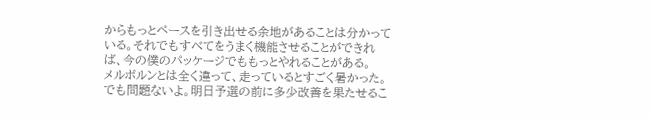からもっとペースを引き出せる余地があることは分かっている。それでもすべてをうまく機能させることができれば、今の僕のパッケージでももっとやれることがある。
メルボルンとは全く違って、走っているとすごく暑かった。でも問題ないよ。明日予選の前に多少改善を果たせるこ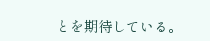とを期待している。